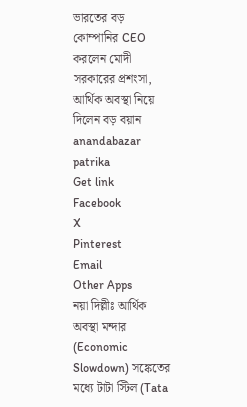ভারতের বড় কোম্পানির CEO করলেন মোদী সরকারের প্রশংসা, আর্থিক অবস্থা নিয়ে দিলেন বড় বয়ান anandabazar patrika
Get link
Facebook
X
Pinterest
Email
Other Apps
নয়া দিল্লীঃ আর্থিক অবস্থা মন্দার (Economic Slowdown) সঙ্কেতের মধ্যে টাটা স্টিল (Tata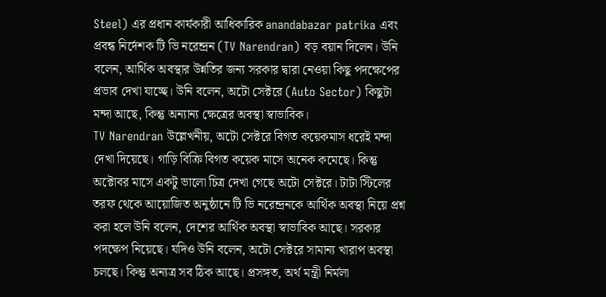Steel) এর প্রধান কার্যকারী আধিকারিক anandabazar patrika এবং প্রবন্ধ নির্দেশক টি ভি নরেন্দ্রন (TV Narendran) বড় বয়ান দিলেন। উনি বলেন, আর্থিক অবস্থার উন্নতির জন্য সরকার দ্বারা নেওয়া কিছু পদক্ষেপের প্রভাব দেখা যাচ্ছে। উনি বলেন, অটো সেক্টরে (Auto Sector) কিছুটা মন্দা আছে, কিন্তু অন্যান্য ক্ষেত্রের অবস্থা স্বাভাবিক।
TV Narendran উল্লেখনীয়, অটো সেক্টরে বিগত কয়েকমাস ধরেই মন্দা দেখা দিয়েছে। গাড়ি বিক্রি বিগত কয়েক মাসে অনেক কমেছে। কিন্তু অক্টোবর মাসে একটু ভালো চিত্র দেখা গেছে অটো সেক্টরে। টাটা স্টিলের তরফ থেকে আয়োজিত অনুষ্ঠানে টি ভি নরেন্দ্রনকে আর্থিক অবস্থা নিয়ে প্রশ্ন করা হলে উনি বলেন, দেশের আর্থিক অবস্থা স্বাভাবিক আছে। সরকার পদক্ষেপ নিয়েছে। যদিও উনি বলেন, অটো সেক্টরে সামান্য খারাপ অবস্থা চলছে। কিন্তু অন্যত্র সব ঠিক আছে। প্রসঙ্গত, অর্থ মন্ত্রী নির্মলা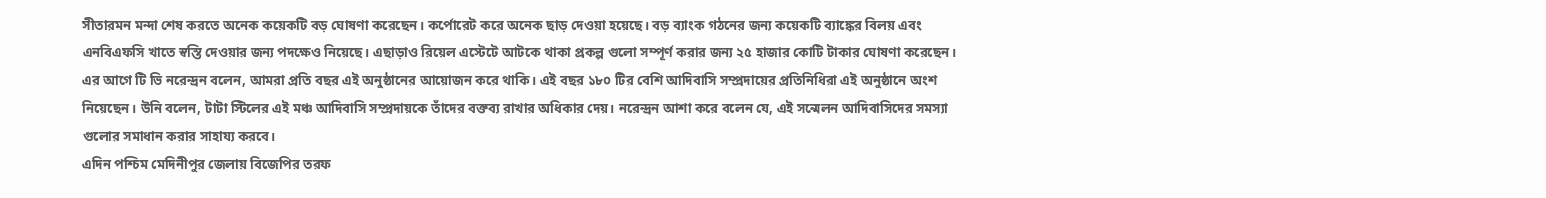সীতারমন মন্দা শেষ করতে অনেক কয়েকটি বড় ঘোষণা করেছেন। কর্পোরেট করে অনেক ছাড় দেওয়া হয়েছে। বড় ব্যাংক গঠনের জন্য কয়েকটি ব্যাঙ্কের বিলয় এবং এনবিএফসি খাতে স্বস্তি দেওয়ার জন্য পদক্ষেও নিয়েছে। এছাড়াও রিয়েল এস্টেটে আটকে থাকা প্রকল্প গুলো সম্পূর্ণ করার জন্য ২৫ হাজার কোটি টাকার ঘোষণা করেছেন। এর আগে টি ভি নরেন্দ্রন বলেন, আমরা প্রতি বছর এই অনুষ্ঠানের আয়োজন করে থাকি। এই বছর ১৮০ টির বেশি আদিবাসি সম্প্রদায়ের প্রতিনিধিরা এই অনুষ্ঠানে অংশ নিয়েছেন। উনি বলেন, টাটা স্টিলের এই মঞ্চ আদিবাসি সম্প্রদায়কে তাঁদের বক্তব্য রাখার অধিকার দেয়। নরেন্দ্রন আশা করে বলেন যে, এই সন্মেলন আদিবাসিদের সমস্যা গুলোর সমাধান করার সাহায্য করবে।
এদিন পশ্চিম মেদিনীপুর জেলায় বিজেপির তরফ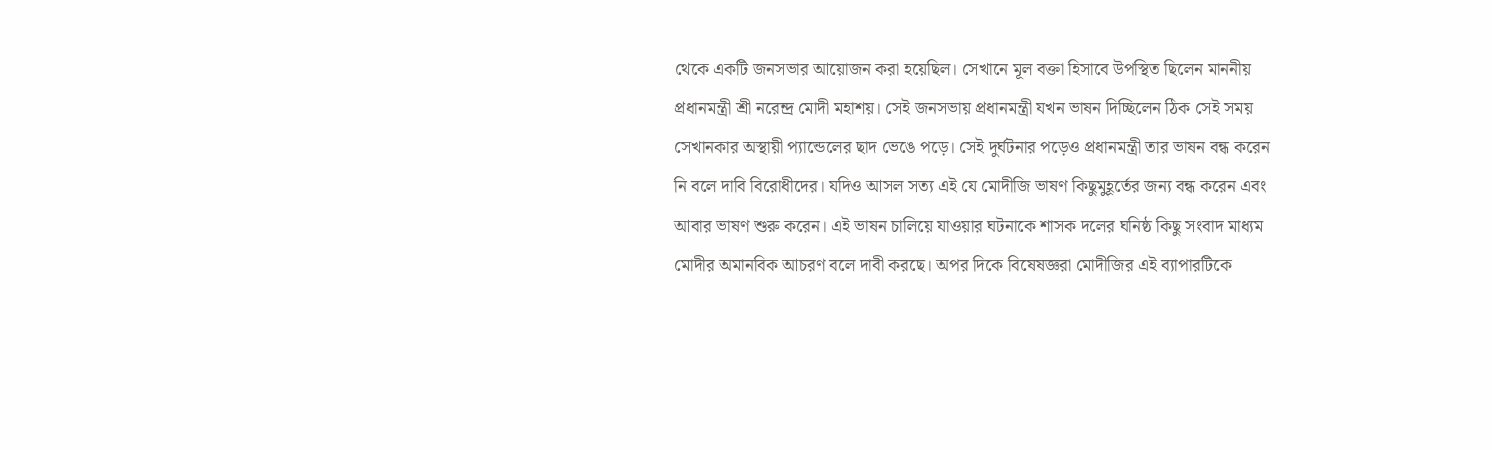থেকে একটি জনসভার আয়োজন করা হয়েছিল। সেখানে মূল বক্তা হিসাবে উপস্থিত ছিলেন মাননীয় প্রধানমন্ত্রী শ্রী নরেন্দ্র মোদী মহাশয়। সেই জনসভায় প্রধানমন্ত্রী যখন ভাষন দিচ্ছিলেন ঠিক সেই সময় সেখানকার অস্থায়ী প্যান্ডেলের ছাদ ভেঙে পড়ে। সেই দুর্ঘটনার পড়েও প্রধানমন্ত্রী তার ভাষন বন্ধ করেন নি বলে দাবি বিরোধীদের। যদিও আসল সত্য এই যে মোদীজি ভাষণ কিছুমুহূর্তের জন্য বন্ধ করেন এবং আবার ভাষণ শুরু করেন। এই ভাষন চালিয়ে যাওয়ার ঘটনাকে শাসক দলের ঘনিষ্ঠ কিছু সংবাদ মাধ্যম মোদীর অমানবিক আচরণ বলে দাবী করছে। অপর দিকে বিষেষজ্ঞরা মোদীজির এই ব্যাপারটিকে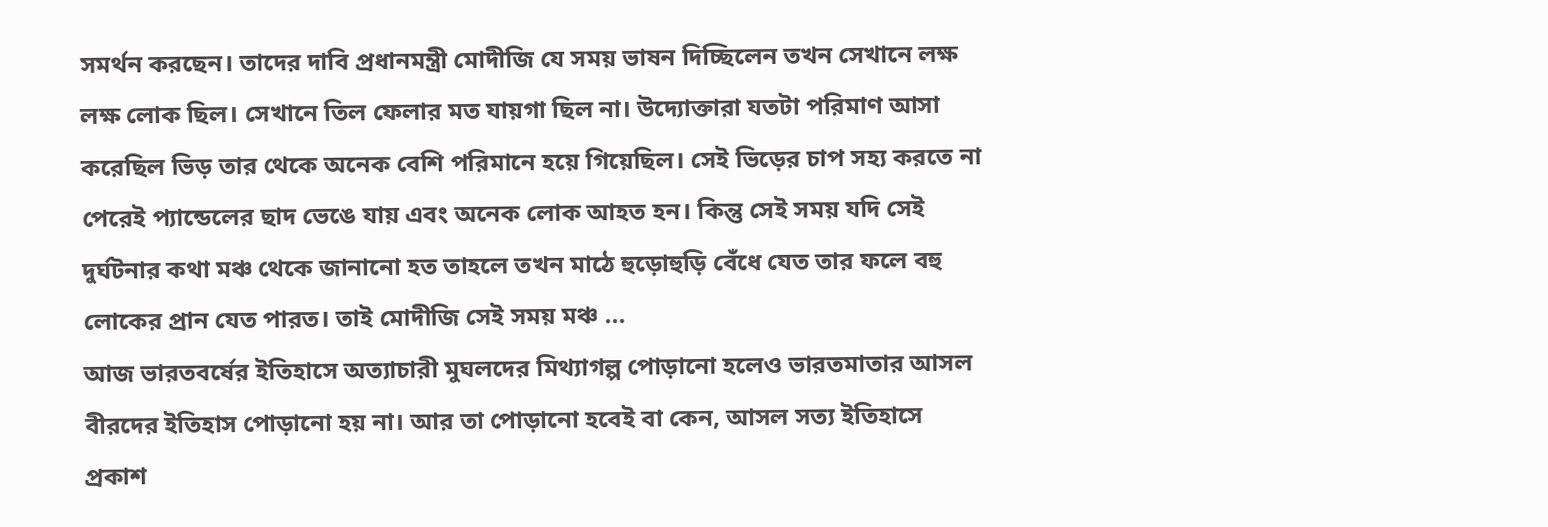সমর্থন করছেন। তাদের দাবি প্রধানমন্ত্রী মোদীজি যে সময় ভাষন দিচ্ছিলেন তখন সেখানে লক্ষ লক্ষ লোক ছিল। সেখানে তিল ফেলার মত যায়গা ছিল না। উদ্যোক্তারা যতটা পরিমাণ আসা করেছিল ভিড় তার থেকে অনেক বেশি পরিমানে হয়ে গিয়েছিল। সেই ভিড়ের চাপ সহ্য করতে না পেরেই প্যান্ডেলের ছাদ ভেঙে যায় এবং অনেক লোক আহত হন। কিন্তু সেই সময় যদি সেই দুর্ঘটনার কথা মঞ্চ থেকে জানানো হত তাহলে তখন মাঠে হুড়োহুড়ি বেঁধে যেত তার ফলে বহু লোকের প্রান যেত পারত। তাই মোদীজি সেই সময় মঞ্চ ...
আজ ভারতবর্ষের ইতিহাসে অত্যাচারী মুঘলদের মিথ্যাগল্প পোড়ানো হলেও ভারতমাতার আসল বীরদের ইতিহাস পোড়ানো হয় না। আর তা পোড়ানো হবেই বা কেন, আসল সত্য ইতিহাসে প্রকাশ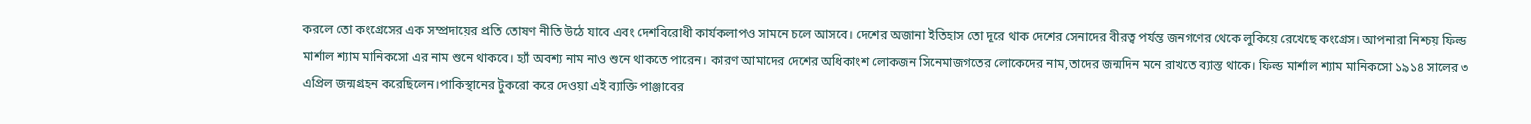করলে তো কংগ্রেসের এক সম্প্রদায়ের প্রতি তোষণ নীতি উঠে যাবে এবং দেশবিরোধী কার্যকলাপও সামনে চলে আসবে। দেশের অজানা ইতিহাস তো দূরে থাক দেশের সেনাদের বীরত্ব পর্যন্ত জনগণের থেকে লুকিয়ে রেখেছে কংগ্রেস। আপনারা নিশ্চয় ফিল্ড মার্শাল শ্যাম মানিকসো এর নাম শুনে থাকবে। হ্যাঁ অবশ্য নাম নাও শুনে থাকতে পারেন। কারণ আমাদের দেশের অধিকাংশ লোকজন সিনেমাজগতের লোকেদের নাম,তাদের জন্মদিন মনে রাখতে ব্যাস্ত থাকে। ফিল্ড মার্শাল শ্যাম মানিকসো ১৯১৪ সালের ৩ এপ্রিল জন্মগ্রহন করেছিলেন।পাকিস্থানের টুকরো করে দেওয়া এই ব্যাক্তি পাঞ্জাবের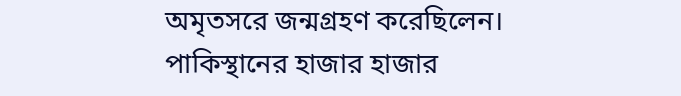অমৃতসরে জন্মগ্রহণ করেছিলেন। পাকিস্থানের হাজার হাজার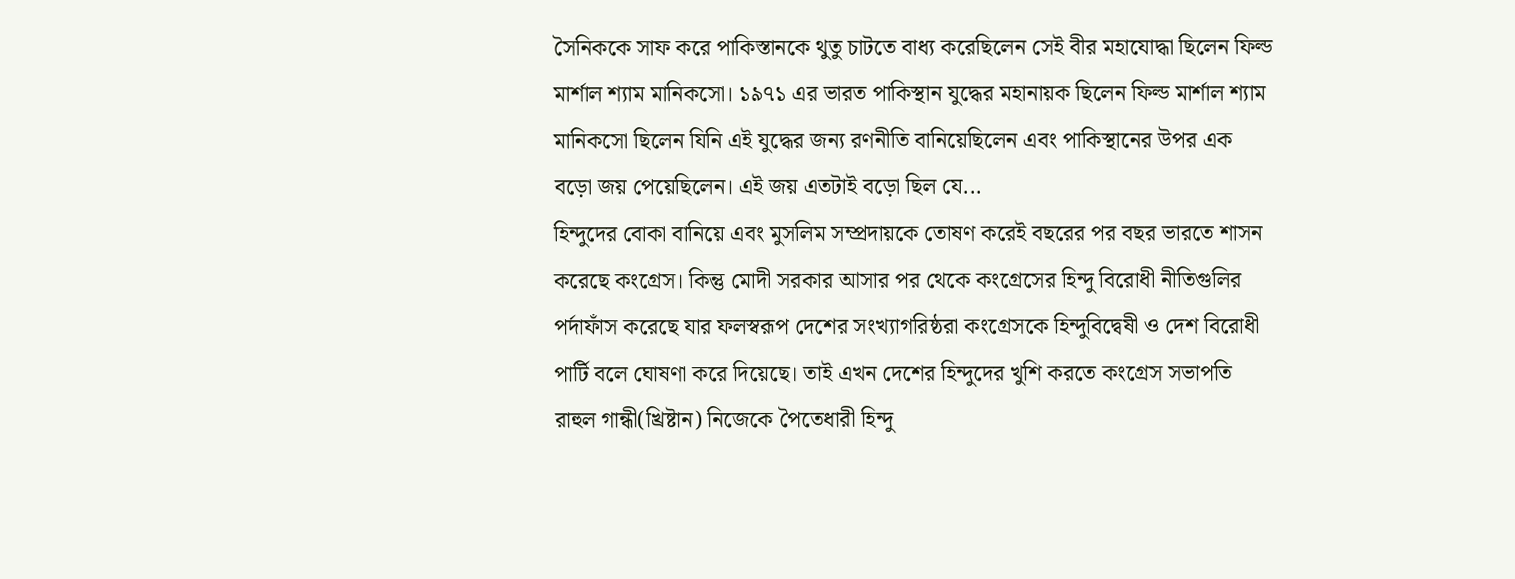সৈনিককে সাফ করে পাকিস্তানকে থুতু চাটতে বাধ্য করেছিলেন সেই বীর মহাযোদ্ধা ছিলেন ফিল্ড মার্শাল শ্যাম মানিকসো। ১৯৭১ এর ভারত পাকিস্থান যুদ্ধের মহানায়ক ছিলেন ফিল্ড মার্শাল শ্যাম মানিকসো ছিলেন যিনি এই যুদ্ধের জন্য রণনীতি বানিয়েছিলেন এবং পাকিস্থানের উপর এক বড়ো জয় পেয়েছিলেন। এই জয় এতটাই বড়ো ছিল যে...
হিন্দুদের বোকা বানিয়ে এবং মুসলিম সম্প্রদায়কে তোষণ করেই বছরের পর বছর ভারতে শাসন করেছে কংগ্রেস। কিন্তু মোদী সরকার আসার পর থেকে কংগ্রেসের হিন্দু বিরোধী নীতিগুলির পর্দাফাঁস করেছে যার ফলস্বরূপ দেশের সংখ্যাগরিষ্ঠরা কংগ্রেসকে হিন্দুবিদ্বেষী ও দেশ বিরোধী পার্টি বলে ঘোষণা করে দিয়েছে। তাই এখন দেশের হিন্দুদের খুশি করতে কংগ্রেস সভাপতি রাহুল গান্ধী(খ্রিষ্টান) নিজেকে পৈতেধারী হিন্দু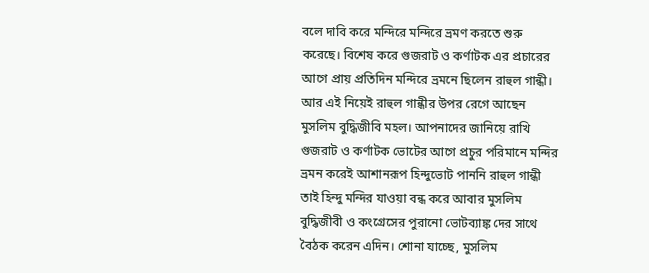বলে দাবি করে মন্দিরে মন্দিরে ভ্রমণ করতে শুরু করেছে। বিশেষ করে গুজরাট ও কর্ণাটক এর প্রচারের আগে প্রায় প্রতিদিন মন্দিরে ভ্রমনে ছিলেন রাহুল গান্ধী। আর এই নিয়েই রাহুল গান্ধীর উপর রেগে আছেন মুসলিম বুদ্ধিজীবি মহল। আপনাদের জানিয়ে রাখি গুজরাট ও কর্ণাটক ভোটের আগে প্রচুর পরিমানে মন্দির ভ্রমন করেই আশানরূপ হিন্দুভোট পাননি রাহুল গান্ধী তাই হিন্দু মন্দির যাওয়া বন্ধ করে আবার মুসলিম বুদ্ধিজীবী ও কংগ্রেসের পুরানো ভোটব্যাঙ্ক দের সাথে বৈঠক করেন এদিন। শোনা যাচ্ছে, মুসলিম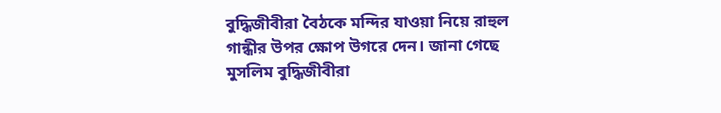বুদ্ধিজীবীরা বৈঠকে মন্দির যাওয়া নিয়ে রাহুল গান্ধীর উপর ক্ষোপ উগরে দেন। জানা গেছে মুসলিম বুদ্ধিজীবীরা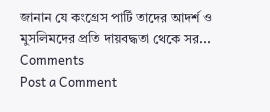জানান যে কংগ্রেস পার্টি তাদের আদর্শ ও মুসলিমদের প্রতি দায়বদ্ধতা থেকে সর...
Comments
Post a Comment